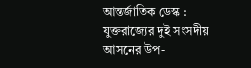আন্তর্জাতিক ডেস্ক :
যুক্তরাজ্যের দুই সংসদীয় আসনের উপ-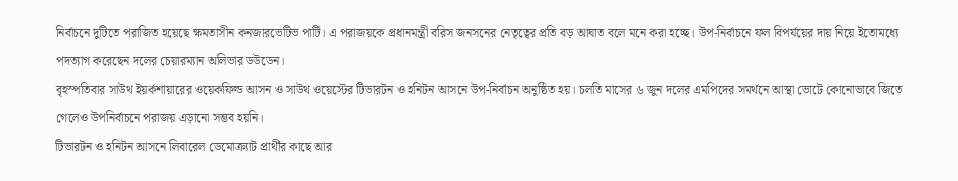নির্বাচনে দুটিতে পরাজিত হয়েছে ক্ষমতাসীন কনজারভেটিভ পার্টি। এ পরাজয়কে প্রধানমন্ত্রী বরিস জনসনের নেতৃত্বের প্রতি বড় আঘাত বলে মনে করা হচ্ছে। উপ-নির্বাচনে ফল বিপর্যয়ের দায় নিয়ে ইতোমধ্যে পদত্যাগ করেছেন দলের চেয়ারম্যান অলিভার ডউডেন।
বৃহস্পতিবার সাউথ ইয়র্কশায়ারের ওয়েকফিল্ড আসন ও সাউথ ওয়েস্টের টিভারটন ও হনিটন আসনে উপ-নির্বাচন অনুষ্ঠিত হয়। চলতি মাসের ৬ জুন দলের এমপিদের সমর্থনে আস্থা ভোটে কোনোভাবে জিতে গেলেও উপনির্বাচনে পরাজয় এড়ানো সম্ভব হয়নি।
টিভারটন ও হনিটন আসনে লিবারেল ডেমোক্র্যাট প্রার্থীর কাছে আর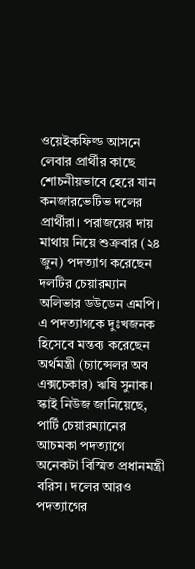ওয়েইকফিল্ড আসনে লেবার প্রার্থীর কাছে শোচনীয়ভাবে হেরে যান কনজারভেটিভ দলের প্রার্থীরা। পরাজয়ের দায় মাথায় নিয়ে শুক্রবার (২৪ জুন) পদত্যাগ করেছেন দলটির চেয়ারম্যান অলিভার ডউডেন এমপি। এ পদত্যাগকে দুঃখজনক হিসেবে মন্তব্য করেছেন অর্থমন্ত্রী (চ্যান্সেলর অব এক্সচেকার) ঋষি সুনাক।
স্কাই নিউজ জানিয়েছে, পার্টি চেয়ারম্যানের আচমকা পদত্যাগে অনেকটা বিস্মিত প্রধানমন্ত্রী বরিস। দলের আরও পদত্যাগের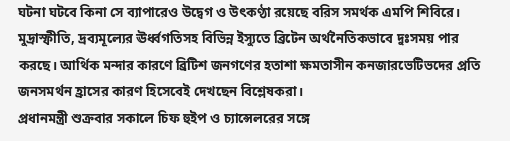ঘটনা ঘটবে কিনা সে ব্যাপারেও উদ্বেগ ও উৎকণ্ঠা রয়েছে বরিস সমর্থক এমপি শিবিরে। মুদ্রাস্ফীতি, দ্রব্যমূল্যের ঊর্ধ্বগতিসহ বিভিন্ন ইস্যুতে ব্রিটেন অর্থনৈতিকভাবে দুঃসময় পার করছে। আর্থিক মন্দার কারণে ব্রিটিশ জনগণের হতাশা ক্ষমতাসীন কনজারভেটিভদের প্রতি জনসমর্থন হ্রাসের কারণ হিসেবেই দেখছেন বিশ্লেষকরা।
প্রধানমন্ত্রী শুক্রবার সকালে চিফ হুইপ ও চ্যান্সেলরের সঙ্গে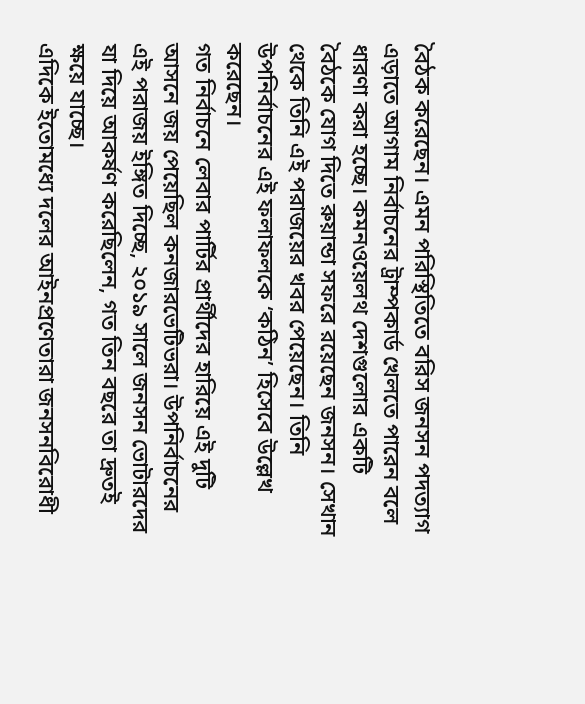বৈঠক করেছেন। এমন পরিস্থিতিতে বরিস জনসন পদত্যাগ এড়াতে আগাম নির্বাচনের ট্রাম্পকার্ড খেলতে পারেন বলে ধারণা করা হচ্ছে। কমনওয়েলথ দেশগুলোর একটি বৈঠকে যোগ দিতে রুয়ান্ডা সফরে রয়েছেন জনসন। সেখান থেকে তিনি এই পরাজয়ের খবর পেয়েছেন। তিনি উপনির্বাচনের এই ফলাফলকে ‘কঠিন’ হিসেবে উল্লেখ করেছেন।
গত নির্বাচনে লেবার পার্টির প্রার্থীদের হারিয়ে এই দুটি আসনে জয় পেয়েছিল কনজারভেটিভরা। উপনির্বাচনের এই পরাজয় ইঙ্গিত দিচ্ছে, ২০১৯ সালে জনসন ভোটারদের যা দিয়ে আকর্ষণ করেছিলেন, গত তিন বছরে তা দ্রুতই ক্ষয়ে যাচ্ছে।
এদিকে ইতোমধ্যে দলের আইনপ্রণেতারা জনসনবিরোধী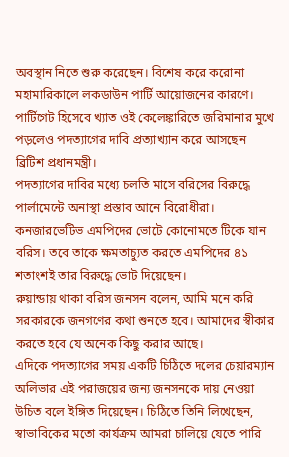অবস্থান নিতে শুরু করেছেন। বিশেষ করে করোনা মহামারিকালে লকডাউন পার্টি আয়োজনের কারণে। পার্টিগেট হিসেবে খ্যাত ওই কেলেঙ্কারিতে জরিমানার মুখে পড়লেও পদত্যাগের দাবি প্রত্যাখ্যান করে আসছেন ব্রিটিশ প্রধানমন্ত্রী।
পদত্যাগের দাবির মধ্যে চলতি মাসে বরিসের বিরুদ্ধে পার্লামেন্টে অনাস্থা প্রস্তাব আনে বিরোধীরা। কনজারভেটিভ এমপিদের ভোটে কোনোমতে টিকে যান বরিস। তবে তাকে ক্ষমতাচ্যুত করতে এমপিদের ৪১ শতাংশই তার বিরুদ্ধে ভোট দিয়েছেন।
রুয়ান্ডায় থাকা বরিস জনসন বলেন, আমি মনে করি সরকারকে জনগণের কথা শুনতে হবে। আমাদের স্বীকার করতে হবে যে অনেক কিছু করার আছে।
এদিকে পদত্যাগের সময় একটি চিঠিতে দলের চেয়ারম্যান অলিভার এই পরাজয়ের জন্য জনসনকে দায় নেওয়া উচিত বলে ইঙ্গিত দিয়েছেন। চিঠিতে তিনি লিখেছেন, স্বাভাবিকের মতো কার্যক্রম আমরা চালিয়ে যেতে পারি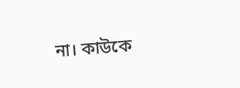না। কাউকে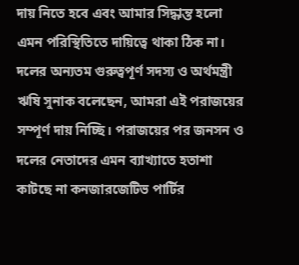দায় নিতে হবে এবং আমার সিদ্ধান্ত হলো এমন পরিস্থিতিতে দায়িত্বে থাকা ঠিক না।
দলের অন্যতম গুরুত্বপূর্ণ সদস্য ও অর্থমন্ত্রী ঋষি সুনাক বলেছেন, আমরা এই পরাজয়ের সম্পূর্ণ দায় নিচ্ছি। পরাজয়ের পর জনসন ও দলের নেতাদের এমন ব্যাখ্যাতে হতাশা কাটছে না কনজারজেটিভ পার্টির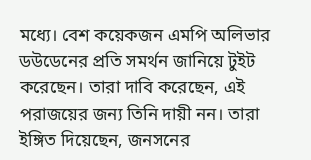মধ্যে। বেশ কয়েকজন এমপি অলিভার ডউডেনের প্রতি সমর্থন জানিয়ে টুইট করেছেন। তারা দাবি করেছেন, এই পরাজয়ের জন্য তিনি দায়ী নন। তারা ইঙ্গিত দিয়েছেন, জনসনের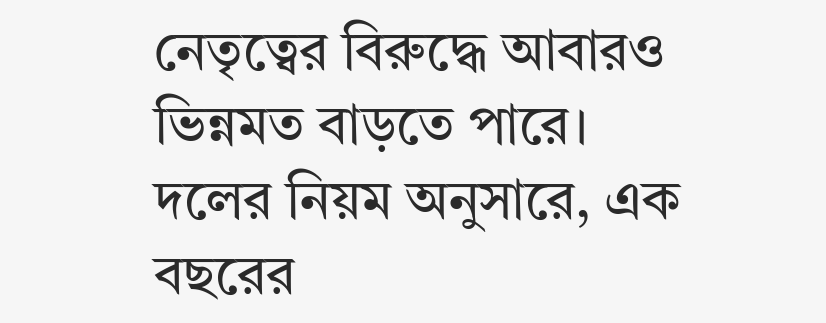নেতৃত্বের বিরুদ্ধে আবারও ভিন্নমত বাড়তে পারে।
দলের নিয়ম অনুসারে, এক বছরের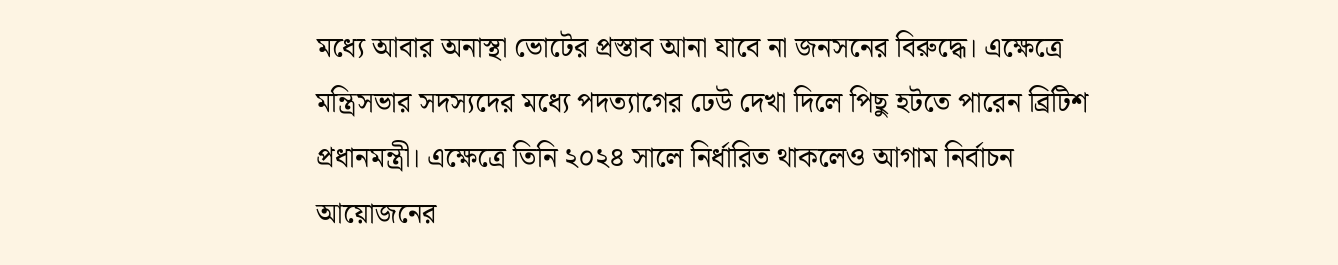মধ্যে আবার অনাস্থা ভোটের প্রস্তাব আনা যাবে না জনসনের বিরুদ্ধে। এক্ষেত্রে মন্ত্রিসভার সদস্যদের মধ্যে পদত্যাগের ঢেউ দেখা দিলে পিছু হটতে পারেন ব্রিটিশ প্রধানমন্ত্রী। এক্ষেত্রে তিনি ২০২৪ সালে নির্ধারিত থাকলেও আগাম নির্বাচন আয়োজনের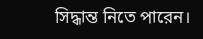সিদ্ধান্ত নিতে পারেন।